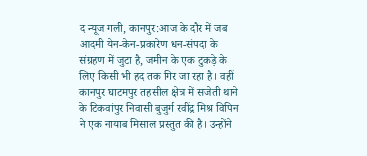द न्‍यूज गली, कानपुर:आज के दौर में जब आदमी येन-केन-प्रकारेण धन-संपदा के संग्रहण में जुटा है, जमीन के एक टुकड़े के लिए किसी भी हद तक गिर जा रहा है। वहीं कानपुर घाटमपुर तहसील क्षेत्र में सजेती थाने के टिकवांपुर निवासी बुजुर्ग रवींद्र मिश्र विपिन ने एक नायाब मिसाल प्रस्तुत की है। उन्होंने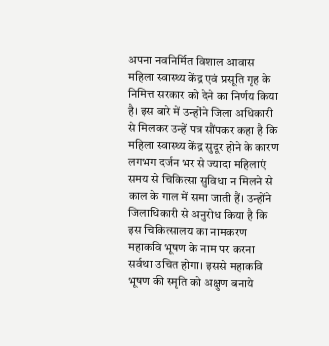अपना नवनिर्मित विशाल आवास महिला स्वास्थ्य केंद्र एवं प्रसूति गृह के निमित्त सरकार को देने का निर्णय किया है। इस बारे में उन्होंने जिला अधिकारी से मिलकर उन्हें पत्र सौंपकर कहा है कि महिला स्वास्थ्य केंद्र सुदूर होने के कारण लगभग दर्जन भर से ज्यादा महिलाएं समय से चिकित्सा सुविधा न मिलने से काल के गाल में समा जाती हैं। उन्होंने जिलाधिकारी से अनुरोध किया है कि इस चिकित्सालय का नामकरण महाकवि भूषण के नाम पर करना सर्वथा उचित होगा। इससे महाकवि भूषण की स्मृति को अक्षुण बनाये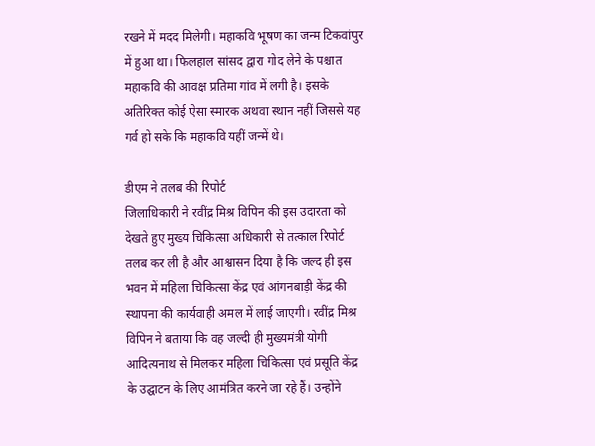रखने में मदद मिलेगी। महाकवि भूषण का जन्म टिकवांपुर में हुआ था। फिलहाल सांसद द्वारा गोद लेने के पश्चात महाकवि की आवक्ष प्रतिमा गांव में लगी है। इसके अतिरिक्त कोई ऐसा स्मारक अथवा स्थान नहीं जिससे यह गर्व हो सके कि महाकवि यहीं जन्में थे।

डीएम ने तलब की रिपोर्ट
जिलाधिकारी ने रवींद्र मिश्र विपिन की इस उदारता को देखते हुए मुख्य चिकित्सा अधिकारी से तत्काल रिपोर्ट तलब कर ली है और आश्वासन दिया है कि जल्द ही इस भवन में महिला चिकित्सा केंद्र एवं आंगनबाड़ी केंद्र की स्थापना की कार्यवाही अमल में लाई जाएगी। रवींद्र मिश्र विपिन ने बताया कि वह जल्दी ही मुख्यमंत्री योगी आदित्यनाथ से मिलकर महिला चिकित्सा एवं प्रसूति केंद्र के उद्घाटन के लिए आमंत्रित करने जा रहे हैं। उन्होंने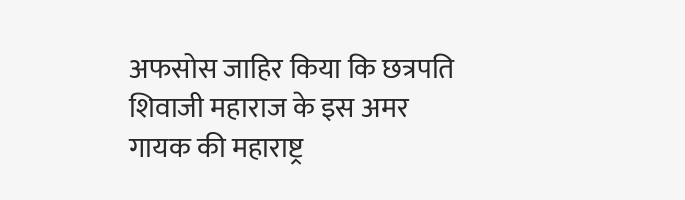अफसोस जाहिर किया कि छत्रपति शिवाजी महाराज के इस अमर गायक की महाराष्ट्र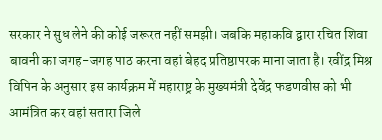सरकार ने सुध लेने की कोई जरूरत नहीं समझी। जबकि महाकवि द्वारा रचित शिवा बावनी का जगह-जगह पाठ करना वहां बेहद प्रतिष्ठापरक माना जाता है। रवींद्र मिश्र विपिन के अनुसार इस कार्यक्रम में महाराष्ट्र के मुख्यमंत्री देवेंद्र फडणवीस को भी आमंत्रित कर वहां सतारा जिले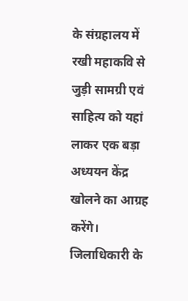के संग्रहालय में रखी महाकवि से जुड़ी सामग्री एवं साहित्य को यहां लाकर एक बड़ा अध्ययन केंद्र खोलने का आग्रह करेंगे। जिलाधिकारी के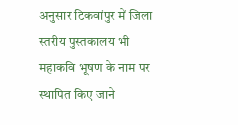अनुसार टिकवांपुर में जिला स्तरीय पुस्तकालय भी महाकवि भूषण के नाम पर स्थापित किए जाने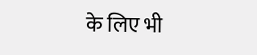के लिए भी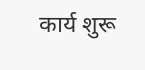कार्य शुरू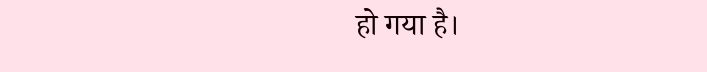हो गया है।